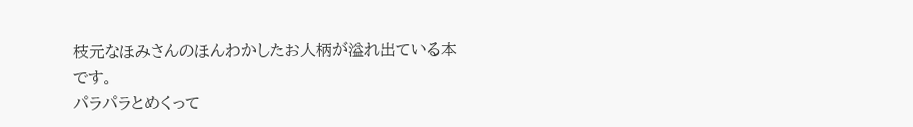枝元なほみさんのほんわかしたお人柄が溢れ出ている本です。
パラパラとめくって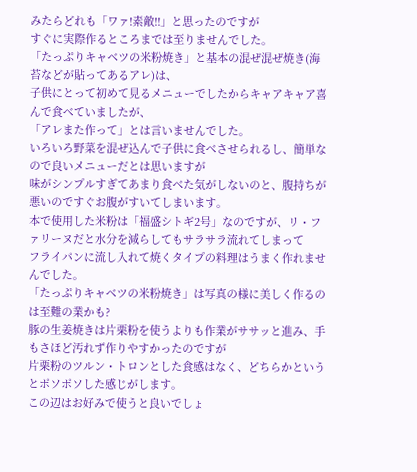みたらどれも「ワァ!素敵!!」と思ったのですが
すぐに実際作るところまでは至りませんでした。
「たっぷりキャベツの米粉焼き」と基本の混ぜ混ぜ焼き(海苔などが貼ってあるアレ)は、
子供にとって初めて見るメニューでしたからキャアキャア喜んで食べていましたが、
「アレまた作って」とは言いませんでした。
いろいろ野菜を混ぜ込んで子供に食べさせられるし、簡単なので良いメニューだとは思いますが
味がシンプルすぎてあまり食べた気がしないのと、腹持ちが悪いのですぐお腹がすいてしまいます。
本で使用した米粉は「福盛シトギ2号」なのですが、リ・ファリーヌだと水分を減らしてもサラサラ流れてしまって
フライパンに流し入れて焼くタイプの料理はうまく作れませんでした。
「たっぷりキャベツの米粉焼き」は写真の様に美しく作るのは至難の業かも?
豚の生姜焼きは片栗粉を使うよりも作業がササッと進み、手もさほど汚れず作りやすかったのですが
片栗粉のツルン・トロンとした食感はなく、どちらかというとポソポソした感じがします。
この辺はお好みで使うと良いでしょ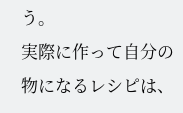う。
実際に作って自分の物になるレシピは、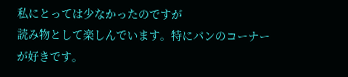私にとっては少なかったのですが
読み物として楽しんでいます。特にパンのコーナーが好きです。